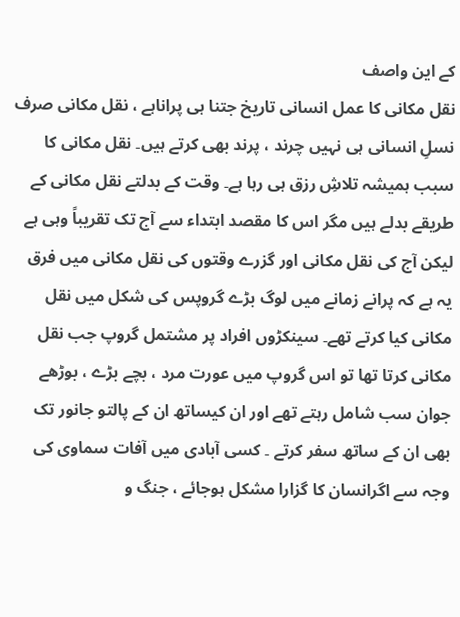کے این واصف
نقل مکانی کا عمل انسانی تاریخ جتنا ہی پراناہے ، نقل مکانی صرف نسلِ انسانی ہی نہیں چرند ، پرند بھی کرتے ہیں۔ نقل مکانی کا سبب ہمیشہ تلاشِ رزق ہی رہا ہے۔ وقت کے بدلتے نقل مکانی کے طریقے بدلے ہیں مگر اس کا مقصد ابتداء سے آج تک تقریباً وہی ہے لیکن آج کی نقل مکانی اور گزرے وقتوں کی نقل مکانی میں فرق یہ ہے کہ پرانے زمانے میں لوگ بڑے گروپس کی شکل میں نقل مکانی کیا کرتے تھے۔ سینکڑوں افراد پر مشتمل گروپ جب نقل مکانی کرتا تھا تو اس گروپ میں عورت مرد ، بچے بڑے ، بوڑھے جوان سب شامل رہتے تھے اور ان کیساتھ ان کے پالتو جانور تک بھی ان کے ساتھ سفر کرتے ۔ کسی آبادی میں آفات سماوی کی وجہ سے اگرانسان کا گزارا مشکل ہوجائے ، جنگ و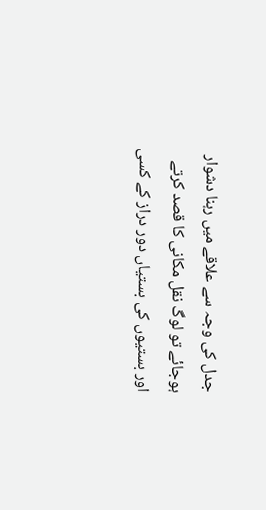جدل کی وجہ سے علاقے میں رہنا دشوار ہوجائے تو لوگ نقل مکانی کا قصد کرتے اور بستیوں کی بستیاں دور دراز کے کسی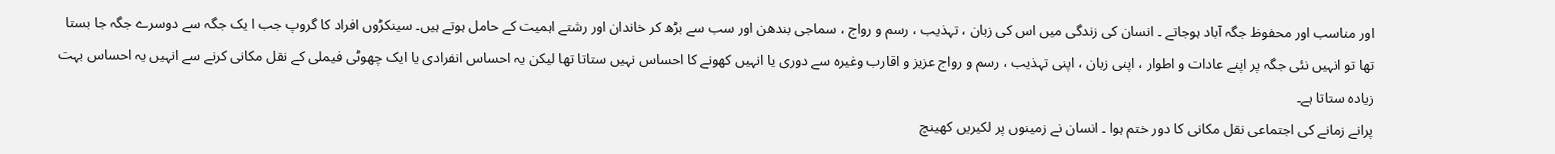اور مناسب اور محفوظ جگہ آباد ہوجاتے ۔ انسان کی زندگی میں اس کی زبان ، تہذیب ، رسم و رواج ، سماجی بندھن اور سب سے بڑھ کر خاندان اور رشتے اہمیت کے حامل ہوتے ہیں۔ سینکڑوں افراد کا گروپ جب ا یک جگہ سے دوسرے جگہ جا بستا تھا تو انہیں نئی جگہ پر اپنے عادات و اطوار ، اپنی زبان ، اپنی تہذیب ، رسم و رواج عزیز و اقارب وغیرہ سے دوری یا انہیں کھونے کا احساس نہیں ستاتا تھا لیکن یہ احساس انفرادی یا ایک چھوٹی فیملی کے نقل مکانی کرنے سے انہیں یہ احساس بہت زیادہ ستاتا ہے۔
پرانے زمانے کی اجتماعی نقل مکانی کا دور ختم ہوا ۔ انسان نے زمینوں پر لکیریں کھینچ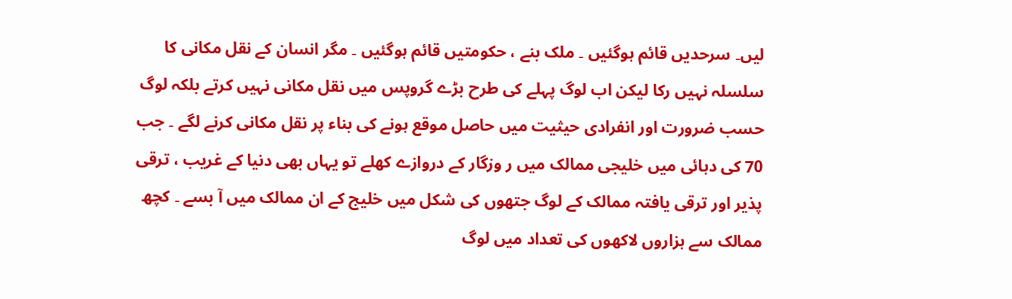لیں۔ سرحدیں قائم ہوگئیں ۔ ملک بنے ، حکومتیں قائم ہوگئیں ۔ مگر انسان کے نقل مکانی کا سلسلہ نہیں رکا لیکن اب لوگ پہلے کی طرح بڑے گروپس میں نقل مکانی نہیں کرتے بلکہ لوگ حسب ضرورت اور انفرادی حیثیت میں حاصل موقع ہونے کی بناء پر نقل مکانی کرنے لگے ۔ جب 70 کی دہائی میں خلیجی ممالک میں ر وزگار کے دروازے کھلے تو یہاں بھی دنیا کے غریب ، ترقی پذیر اور ترقی یافتہ ممالک کے لوگ جتھوں کی شکل میں خلیج کے ان ممالک میں آ بسے ۔ کچھ ممالک سے ہزاروں لاکھوں کی تعداد میں لوگ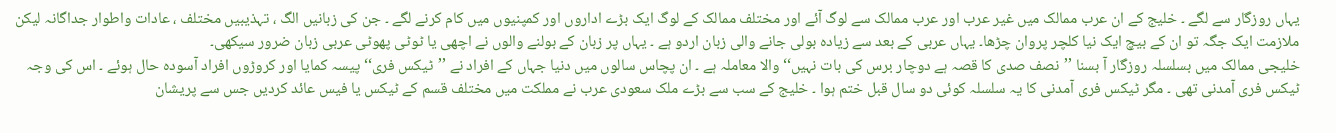یہاں روزگار سے لگے ۔ خلیج کے ان عرب ممالک میں غیر عرب اور عرب ممالک سے لوگ آئے اور مختلف ممالک کے لوگ ایک بڑے اداروں اور کمپنیوں میں کام کرنے لگے ۔ جن کی زبانیں الگ ، تہذیبیں مختلف ، عادات واطوار جداگانہ لیکن ملازمت ایک جگہ تو ان کے بیچ ایک نیا کلچر پروان چڑھا۔ یہاں عربی کے بعد سے زیادہ بولی جانے والی زبان اردو ہے ۔ یہاں پر زبان کے بولنے والوں نے اچھی یا ٹوٹی پھوٹی عربی زبان ضرور سیکھی۔
خلیجی ممالک میں بسلسلہ روزگار آ بسنا ’’نصف صدی کا قصہ ہے دوچار برس کی بات نہیں‘‘ والا معاملہ ہے ۔ ان پچاس سالوں میں دنیا جہاں کے افراد نے ’’ٹیکس فری‘‘ پیسہ کمایا اور کروڑوں افراد آسودہ حال ہوئے ۔ اس کی وجہ ٹیکس فری آمدنی تھی ۔ مگر ٹیکس فری آمدنی کا یہ سلسلہ کوئی دو سال قبل ختم ہوا ۔ خلیج کے سب سے بڑے ملک سعودی عرب نے مملکت میں مختلف قسم کے ٹیکس یا فیس عائد کردیں جس سے پریشان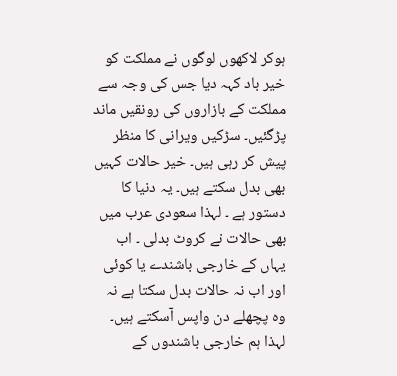ہوکر لاکھوں لوگوں نے مملکت کو خیر باد کہہ دیا جس کی وجہ سے مملکت کے بازاروں کی رونقیں ماند پڑگئیں۔ سڑکیں ویرانی کا منظر پیش کر رہی ہیں۔ خیر حالات کہیں بھی بدل سکتے ہیں۔ یہ دنیا کا دستور ہے ۔ لہذا سعودی عرب میں بھی حالات نے کروٹ بدلی ۔ اب یہاں کے خارجی باشندے یا کوئی اور اب نہ حالات بدل سکتا ہے نہ وہ پچھلے دن واپس آسکتے ہیں۔ لہذا ہم خارجی باشندوں کے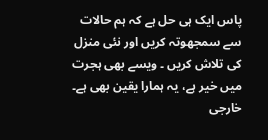پاس ایک ہی حل ہے کہ ہم حالات سے سمجھوتہ کریں اور نئی منزل کی تلاش کریں ۔ ویسے بھی ہجرت میں خیر ہے، یہ ہمارا یقین بھی ہے۔
خارجی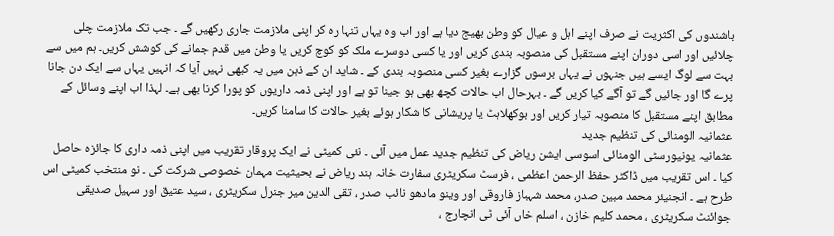باشندوں کی اکثریت نے صرف اپنے اہل و عیال کو وطن بھیج دیا ہے اور اب وہ یہاں تنہا رہ کر اپنی ملازمت جاری رکھیں گے ۔ جب تک ملازمت چلی چلائیں اور اسی دوران اپنے مستقبل کی منصوبہ بندی کریں اور یا کسی دوسرے ملک کو کوچ کریں یا وطن میں قدم جمانے کی کوشش کریں۔ ہم میں سے بہت سے لوگ ایسے ہیں جنہوں نے یہاں برسوں گزارے بغیر کسی منصوبہ بندی کے ۔ شاید ان کے ذہن میں یہ کبھی نہیں آیا کہ انہیں یہاں سے ایک دن جانا پرے گا اور جائیں گے تو آگے کیا کریں گے ۔ بہرحال اب حالات کچھ بھی ہو جینا تو ہے اور اپنی ذمہ داریوں کو پورا کرنا بھی ہے۔ لہذا اب اپنے وسائل کے مطابق اپنے مستقبل کا منصوبہ تیار کریں اور بوکھلاہٹ یا پریشانی کا شکار ہوئے بغیر حالات کا سامنا کریں۔
عثمانیہ الومنائی کی تنظیم جدید
عثمانیہ یونیورسٹی الومنائی اسوسی ایشن ریاض کی تنظیم جدید عمل میں آئی ۔ نئی کمیٹی نے ایک پروقار تقریب میں اپنی ذمہ داری کا جائزہ حاصل کیا ۔ اس تقریب میں ڈاکٹر حفظ الرحمن اعظمی ، فرسٹ سکریٹری سفارت خانہ ہند ریاض نے بحیثیت مہمان خصوصی شرکت کی ۔ نو منتخب کمیٹی اس طرح ہے ۔ انجنیئر محمد مبین صدر، محمد شہباز فاروقی اور وینو مادھو نائب صدر ، تقی الدین میر جنرل سکریٹری ، سید عتیق اور سہیل صدیقی جوائنٹ سکریٹری ، محمد کلیم خازن ، اسلم خاں آئی ٹی انچارج ،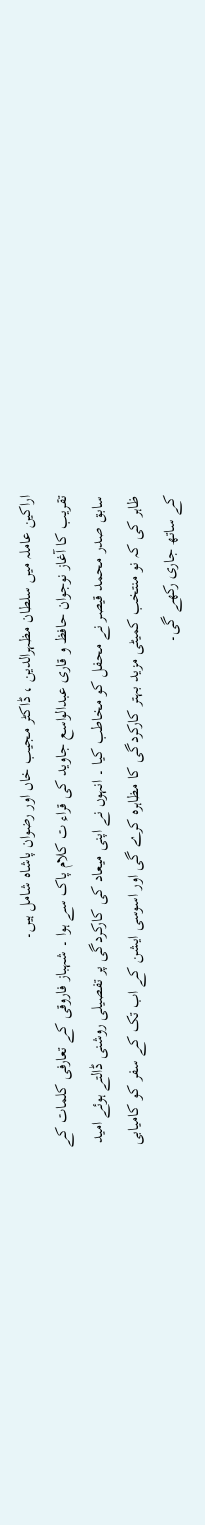اراکین عاملہ میں سلطان مظہرالدین ، ڈاکٹر مجیب خاں اور رضوان پاشاہ شامل ہیں۔
تقریب کا آغاز نوجوان حافظ و قاری عبدالواسع جاوید کی قراء ت کلام پاک سے ہوا ۔ شہباز فاروقی کے تعارفی کلمات کے سابق صدر محمد قیصر نے محفل کو مخاطب کیا ۔ انہوں نے اپنی میعاد کی کارکردگی پر تفصیلی روشنی ڈالتے ہوئے امید ظاہر کی کہ نو منتخب کمیٹی مزید بہتر کارکردگی کا مظاہرہ کرے گی اور اسوسی ایشن کے اب تک کے سفر کو کامیابی کے ساتھ جاری رکھے گی۔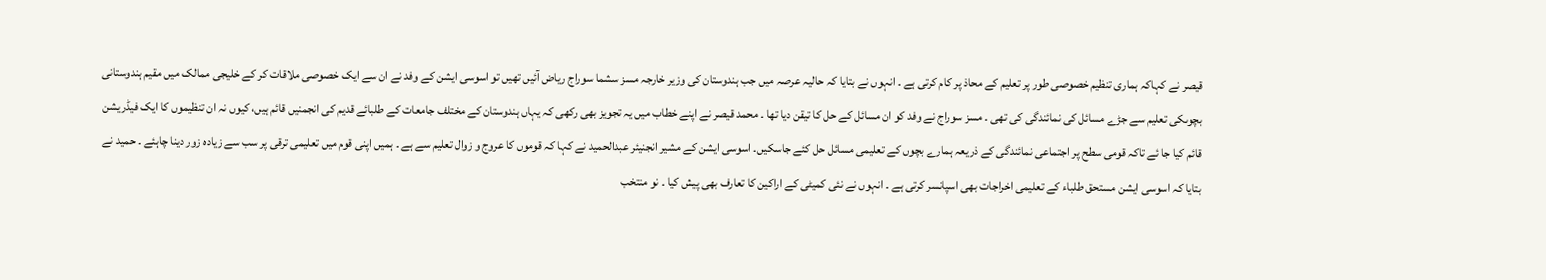قیصر نے کہاکہ ہماری تنظیم خصوصی طور پر تعلیم کے محاذ پر کام کرتی ہے ۔ انہوں نے بتایا کہ حالیہ عرصہ میں جب ہندوستان کی وزیر خارجہ مسز سشما سوراج ریاض آئیں تھیں تو اسوسی ایشن کے وفد نے ان سے ایک خصوصی ملاقات کر کے خلیجی ممالک میں مقیم ہندوستانی بچوںکی تعلیم سے جڑے مسائل کی نمائندگی کی تھی ۔ مسز سوراج نے وفد کو ان مسائل کے حل کا تیقن دیا تھا ۔ محمد قیصر نے اپنے خطاب میں یہ تجویز بھی رکھی کہ یہاں ہندوستان کے مختلف جامعات کے طلبائے قدیم کی انجمنیں قائم ہیں، کیوں نہ ان تنظیموں کا ایک فیڈریشن قائم کیا جا ئے تاکہ قومی سطح پر اجتماعی نمائندگی کے ذریعہ ہمارے بچوں کے تعلیمی مسائل حل کئے جاسکیں۔ اسوسی ایشن کے مشیر انجنیئر عبدالحمید نے کہا کہ قوموں کا عروج و زوال تعلیم سے ہے ۔ ہمیں اپنی قوم میں تعلیمی ترقی پر سب سے زیادہ زور دینا چاہئے ۔ حمید نے بتایا کہ اسوسی ایشن مستحق طلباء کے تعلیمی اخراجات بھی اسپانسر کرتی ہے ۔ انہوں نے نئی کمیٹی کے اراکین کا تعارف بھی پیش کیا ۔ نو منتخب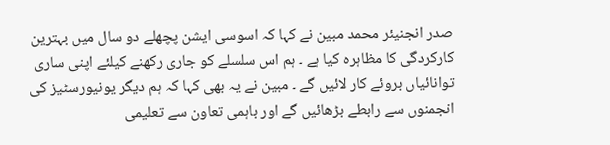صدر انجنیئر محمد مبین نے کہا کہ اسوسی ایشن پچھلے دو سال میں بہترین کارکردگی کا مظاہرہ کیا ہے ۔ ہم اس سلسلے کو جاری رکھنے کیلئے اپنی ساری توانائیاں بروئے کار لائیں گے ۔ مبین نے یہ بھی کہا کہ ہم دیگر یونیورسٹیز کی انجمنوں سے رابطے بڑھائیں گے اور باہمی تعاون سے تعلیمی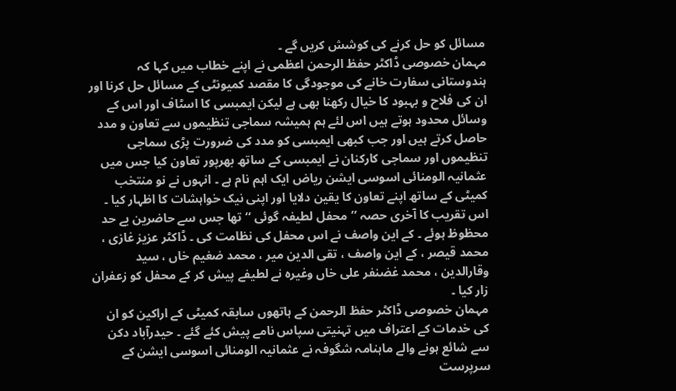مسائل کو حل کرنے کی کوشش کریں گے ۔
مہمان خصوصی ڈاکٹر حفظ الرحمن اعظمی نے اپنے خطاب میں کہا کہ ہندوستانی سفارت خانے کی موجودگی کا مقصد کمیونٹی کے مسائل حل کرنا اور ان کی فلاح و بہبود کا خیال رکھنا بھی ہے لیکن ایمبسی کا اسٹاف اور اس کے وسائل محدود ہوتے ہیں اس لئے ہم ہمیشہ سماجی تنظیموں سے تعاون و مدد حاصل کرتے ہیں اور جب کبھی ایمبسی کو مدد کی ضرورت پڑی سماجی تنظیموں اور سماجی کارکنان نے ایمبسی کے ساتھ بھرپور تعاون کیا جس میں عثمانیہ الومنائی اسوسی ایشن ریاض ایک اہم نام ہے ۔ انہوں نے نو منتخب کمیٹی کے ساتھ اپنے تعاون کا یقین دلایا اور اپنی نیک خواہشات کا اظہار کیا ۔ اس تقریب کا آخری حصہ ’’محفل لطیفہ گوئی ‘‘ تھا جس سے حاضرین بے حد محظوظ ہوئے ۔ کے این واصف نے اس محفل کی نظامت کی ۔ ڈاکٹر عزیز غازی ، محمد قیصر ، کے این واصف ، تقی الدین میر ، محمد ضغیم خاں ، سید وقارالدین ، محمد غضنفر علی خاں وغیرہ نے لطیفے پیش کر کے محفل کو زعفران زار کیا ۔
مہمان خصوصی ڈاکٹر حفظ الرحمن کے ہاتھوں سابقہ کمیٹی کے اراکین کو ان کی خدمات کے اعتراف میں تہنیتی سپاس نامے پیش کئے گئے ۔ حیدرآباد دکن سے شائع ہونے والے ماہنامہ شگوفہ نے عثمانیہ الومنائی اسوسی ایشن کے سرپرست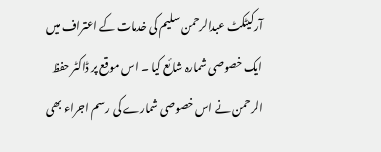آرکیٹکٹ عبدالرحمن سلیم کی خدمات کے اعتراف میں ایک خصوصی شمارہ شائع کیا ۔ اس موقع پر ڈاکٹر حفظ الرحمن نے اس خصوصی شمارے کی رسم اجراء بھی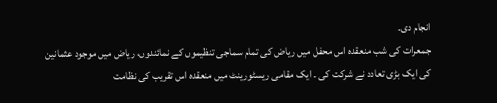انجام دی۔
جمعرات کی شب منعقدہ اس محفل میں ریاض کی تمام سماجی تنظیموں کے نمائندوں، ریاض میں موجود عثمانین کی ایک بڑی تعادد نے شرکت کی ۔ ایک مقامی ریسٹورینٹ میں منعقدہ اس تقریب کی نظامت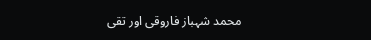محمد شہباز فاروقی اور تقی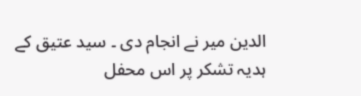الدین میر نے انجام دی ۔ سید عتیق کے ہدیہ تشکر پر اس محفل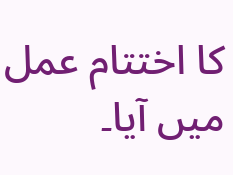کا اختتام عمل میں آیا۔